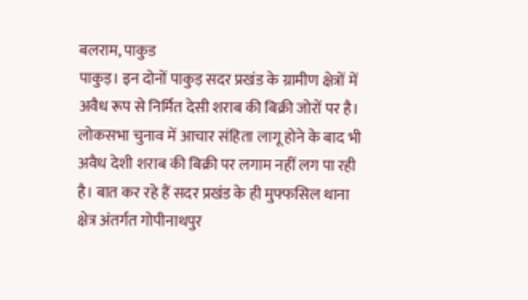बलराम, पाकुड
पाकुड़। इन दोनों पाकुड़ सदर प्रखंड के ग्रामीण क्षेत्रों में अवैध रूप से निर्मित देसी शराब की बिक्री जोरों पर है। लोकसभा चुनाव में आचार संहिता लागू होने के बाद भी अवैध देशी शराब की बिक्री पर लगाम नहीं लग पा रही है। बात कर रहे हैं सदर प्रखंड के ही मुफ्फसिल थाना क्षेत्र अंतर्गत गोपीनाथपुर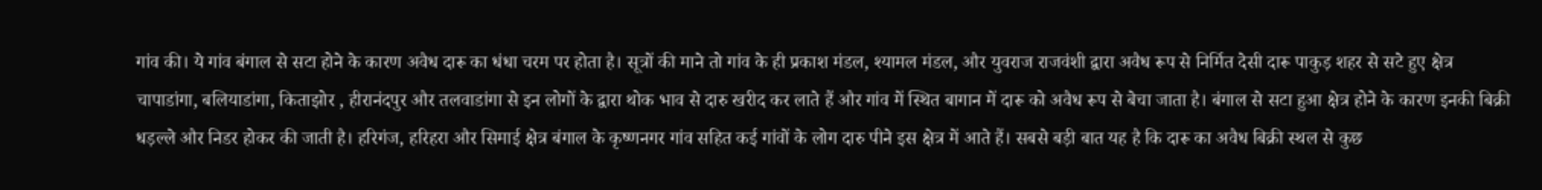गांव की। ये गांव बंगाल से सटा होने के कारण अवैध दारू का धंधा चरम पर होता है। सूत्रों की माने तो गांव के ही प्रकाश मंडल, श्यामल मंडल, और युवराज राजवंशी द्वारा अवैध रूप से निर्मित देसी दारू पाकुड़ शहर से सटे हुए क्षेत्र चापाडांगा, बलियाडांगा, किताझोर , हीरानंदपुर और तलवाडांगा से इन लोगों के द्वारा थोक भाव से दारु खरीद कर लाते हैं और गांव में स्थित बागान में दारू को अवैध रूप से बेचा जाता है। बंगाल से सटा हुआ क्षेत्र होने के कारण इनकी बिक्री धड़ल्ले और निडर होकर की जाती है। हरिगंज, हरिहरा और सिमाई क्षेत्र बंगाल के कृष्णनगर गांव सहित कई गांवों के लोग दारु पीने इस क्षेत्र में आते हैं। सबसे बड़ी बात यह है कि दारू का अवैध बिक्री स्थल से कुछ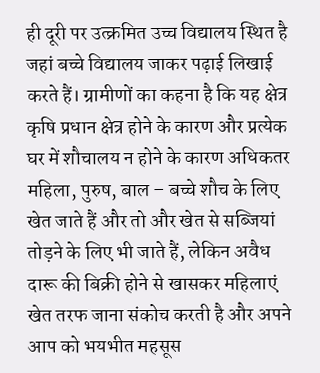ही दूरी पर उत्क्रमित उच्च विद्यालय स्थित है जहां बच्चे विद्यालय जाकर पढ़ाई लिखाई करते हैं। ग्रामीणों का कहना है कि यह क्षेत्र कृषि प्रधान क्षेत्र होने के कारण और प्रत्येक घर में शौचालय न होने के कारण अधिकतर महिला, पुरुष, बाल – बच्चे शौच के लिए खेत जाते हैं और तो और खेत से सब्जियां तोड़ने के लिए भी जाते हैं, लेकिन अवैध दारू की बिक्री होने से खासकर महिलाएं खेत तरफ जाना संकोच करती है और अपने आप को भयभीत महसूस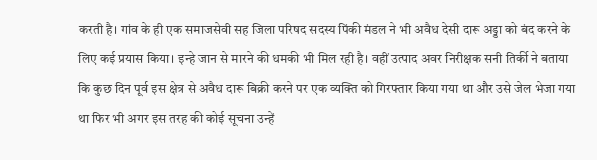करती है। गांव के ही एक समाजसेवी सह जिला परिषद सदस्य पिंकी मंडल ने भी अवैध देसी दारू अड्डा को बंद करने के लिए कई प्रयास किया। इन्हे जान से मारने की धमकी भी मिल रही है। वहीं उत्पाद अवर निरीक्षक सनी तिर्की ने बताया कि कुछ दिन पूर्व इस क्षेत्र से अवैध दारू बिक्री करने पर एक व्यक्ति को गिरफ्तार किया गया था और उसे जेल भेजा गया था फिर भी अगर इस तरह की कोई सूचना उन्हें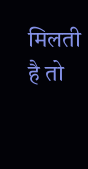मिलती है तो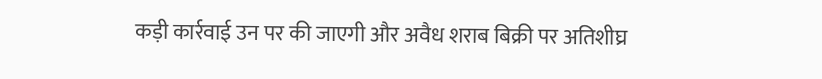कड़ी कार्रवाई उन पर की जाएगी और अवैध शराब बिक्री पर अतिशीघ्र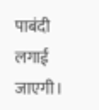पाबंदी लगाई जाएगी।